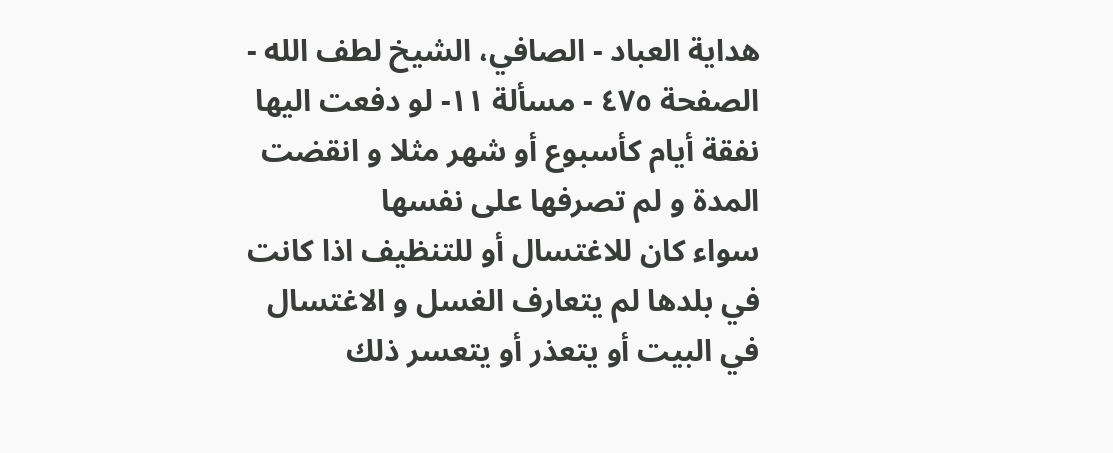هداية العباد - الصافي، الشيخ لطف الله - الصفحة ٤٧٥ - مسألة ١١- لو دفعت اليها نفقة أيام كأسبوع أو شهر مثلا و انقضت المدة و لم تصرفها على نفسها
سواء كان للاغتسال أو للتنظيف اذا كانت في بلدها لم يتعارف الغسل و الاغتسال في البيت أو يتعذر أو يتعسر ذلك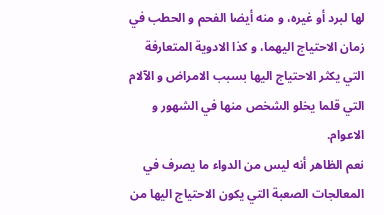لها لبرد أو غيره، و منه أيضا الفحم و الحطب في زمان الاحتياج اليهما، و كذا الادوية المتعارفة التي يكثر الاحتياج اليها بسبب الامراض و الآلام التي قلما يخلو الشخص منها في الشهور و الاعوام.
نعم الظاهر أنه ليس من الدواء ما يصرف في المعالجات الصعبة التي يكون الاحتياج اليها من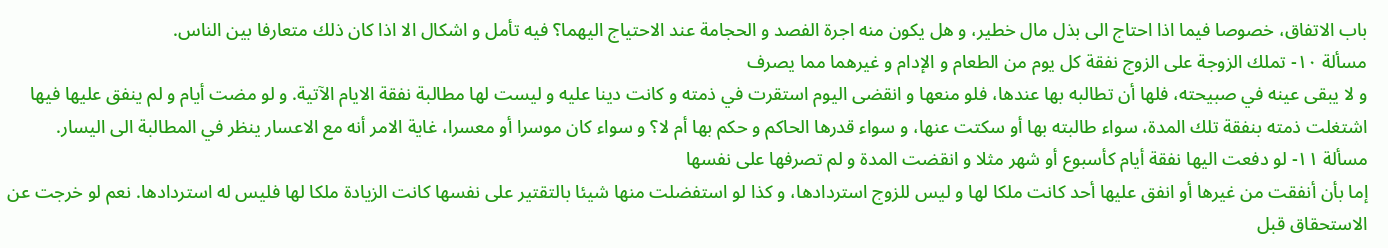باب الاتفاق، خصوصا فيما اذا احتاج الى بذل مال خطير، و هل يكون منه اجرة الفصد و الحجامة عند الاحتياج اليهما؟ فيه تأمل و اشكال الا اذا كان ذلك متعارفا بين الناس.
مسألة ١٠- تملك الزوجة على الزوج نفقة كل يوم من الطعام و الإدام و غيرهما مما يصرف
و لا يبقى عينه في صبيحته، فلها أن تطالبه بها عندها، فلو منعها و انقضى اليوم استقرت في ذمته و كانت دينا عليه و ليست لها مطالبة نفقة الايام الآتية. و لو مضت أيام و لم ينفق عليها فيها اشتغلت ذمته بنفقة تلك المدة، سواء طالبته بها أو سكتت عنها، و سواء قدرها الحاكم و حكم بها أم لا؟ و سواء كان موسرا أو معسرا، غاية الامر أنه مع الاعسار ينظر في المطالبة الى اليسار.
مسألة ١١- لو دفعت اليها نفقة أيام كأسبوع أو شهر مثلا و انقضت المدة و لم تصرفها على نفسها
إما بأن أنفقت من غيرها أو انفق عليها أحد كانت ملكا لها و ليس للزوج استردادها، و كذا لو استفضلت منها شيئا بالتقتير على نفسها كانت الزيادة ملكا لها فليس له استردادها. نعم لو خرجت عن الاستحقاق قبل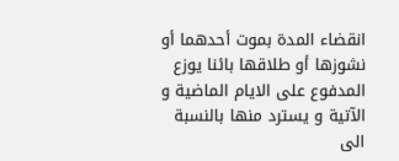انقضاء المدة بموت أحدهما أو نشوزها أو طلاقها بائنا يوزع المدفوع على الايام الماضية و الآتية و يسترد منها بالنسبة الى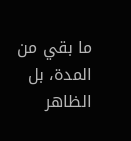ما بقي من المدة، بل الظاهر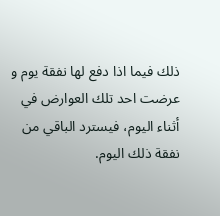ذلك فيما اذا دفع لها نفقة يوم و عرضت احد تلك العوارض في أثناء اليوم، فيسترد الباقي من نفقة ذلك اليوم.